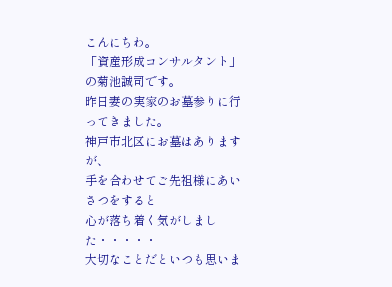こんにちわ。
「資産形成コンサルタント」
の菊池誠司です。
昨日妻の実家のお墓参りに行ってきました。
神戸市北区にお墓はありますが、
手を合わせてご先祖様にあいさつをすると
心が落ち着く気がしました・・・・・
大切なことだといつも思いま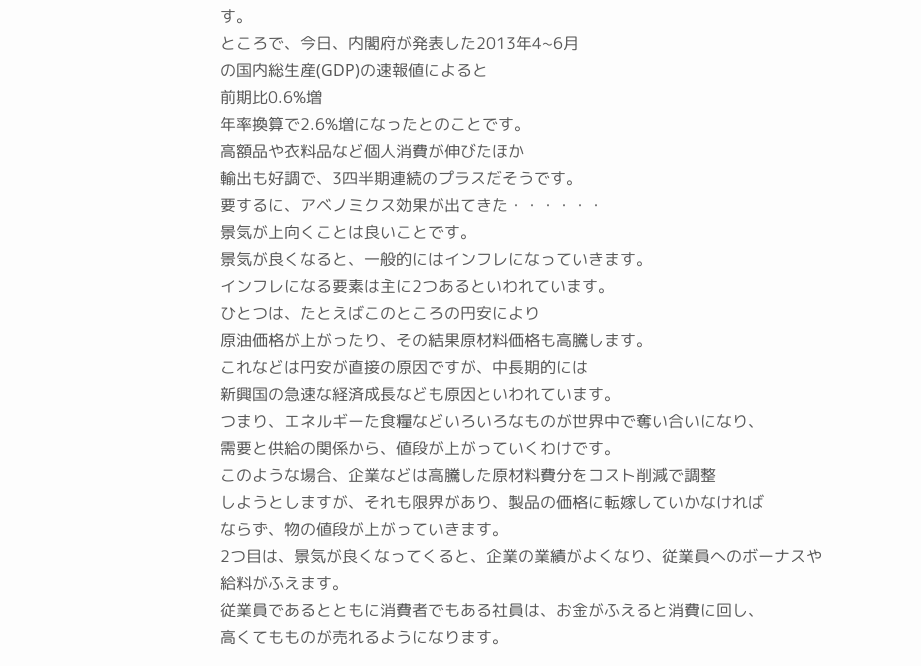す。
ところで、今日、内閣府が発表した2013年4~6月
の国内総生産(GDP)の速報値によると
前期比0.6%増
年率換算で2.6%増になったとのことです。
高額品や衣料品など個人消費が伸びたほか
輸出も好調で、3四半期連続のプラスだそうです。
要するに、アベノミクス効果が出てきた・・・・・・
景気が上向くことは良いことです。
景気が良くなると、一般的にはインフレになっていきます。
インフレになる要素は主に2つあるといわれています。
ひとつは、たとえばこのところの円安により
原油価格が上がったり、その結果原材料価格も高騰します。
これなどは円安が直接の原因ですが、中長期的には
新興国の急速な経済成長なども原因といわれています。
つまり、エネルギーた食糧などいろいろなものが世界中で奪い合いになり、
需要と供給の関係から、値段が上がっていくわけです。
このような場合、企業などは高騰した原材料費分をコスト削減で調整
しようとしますが、それも限界があり、製品の価格に転嫁していかなければ
ならず、物の値段が上がっていきます。
2つ目は、景気が良くなってくると、企業の業績がよくなり、従業員へのボーナスや
給料がふえます。
従業員であるとともに消費者でもある社員は、お金がふえると消費に回し、
高くてもものが売れるようになります。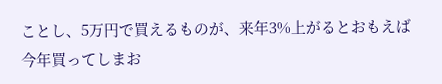ことし、5万円で買えるものが、来年3%上がるとおもえば
今年買ってしまお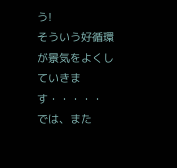う!
そういう好循環が景気をよくしていきます・・・・・
では、また